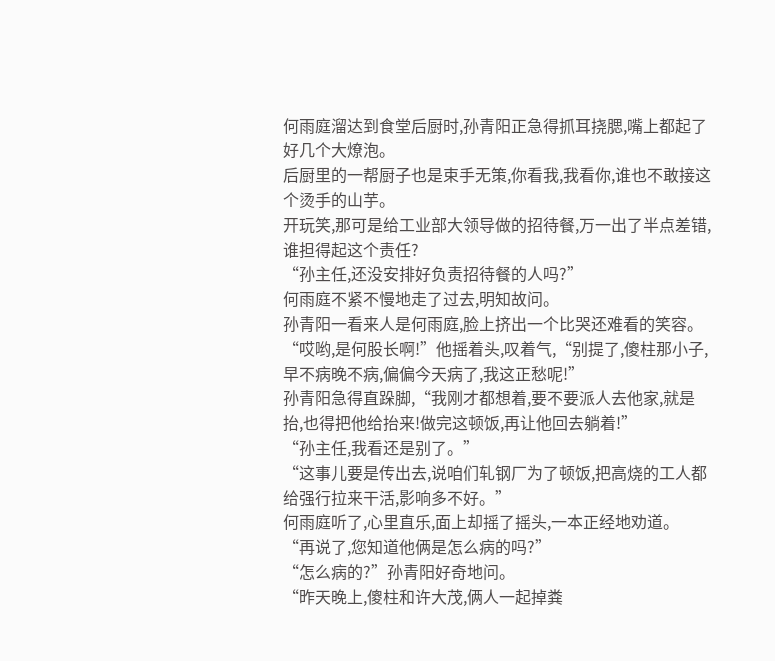何雨庭溜达到食堂后厨时,孙青阳正急得抓耳挠腮,嘴上都起了好几个大燎泡。
后厨里的一帮厨子也是束手无策,你看我,我看你,谁也不敢接这个烫手的山芋。
开玩笑,那可是给工业部大领导做的招待餐,万一出了半点差错,谁担得起这个责任?
“孙主任,还没安排好负责招待餐的人吗?”
何雨庭不紧不慢地走了过去,明知故问。
孙青阳一看来人是何雨庭,脸上挤出一个比哭还难看的笑容。
“哎哟,是何股长啊!”他摇着头,叹着气,“别提了,傻柱那小子,早不病晚不病,偏偏今天病了,我这正愁呢!”
孙青阳急得直跺脚,“我刚才都想着,要不要派人去他家,就是抬,也得把他给抬来!做完这顿饭,再让他回去躺着!”
“孙主任,我看还是别了。”
“这事儿要是传出去,说咱们轧钢厂为了顿饭,把高烧的工人都给强行拉来干活,影响多不好。”
何雨庭听了,心里直乐,面上却摇了摇头,一本正经地劝道。
“再说了,您知道他俩是怎么病的吗?”
“怎么病的?”孙青阳好奇地问。
“昨天晚上,傻柱和许大茂,俩人一起掉粪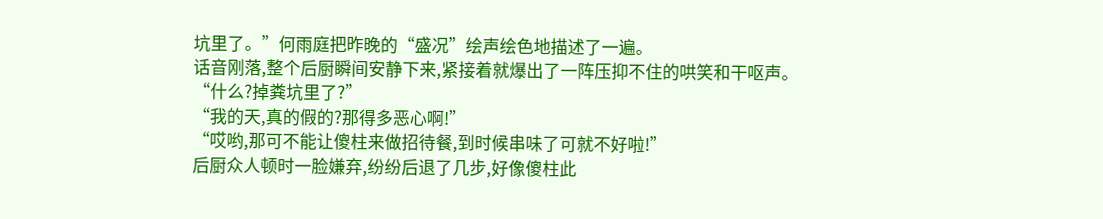坑里了。”何雨庭把昨晚的“盛况”绘声绘色地描述了一遍。
话音刚落,整个后厨瞬间安静下来,紧接着就爆出了一阵压抑不住的哄笑和干呕声。
“什么?掉粪坑里了?”
“我的天,真的假的?那得多恶心啊!”
“哎哟,那可不能让傻柱来做招待餐,到时候串味了可就不好啦!”
后厨众人顿时一脸嫌弃,纷纷后退了几步,好像傻柱此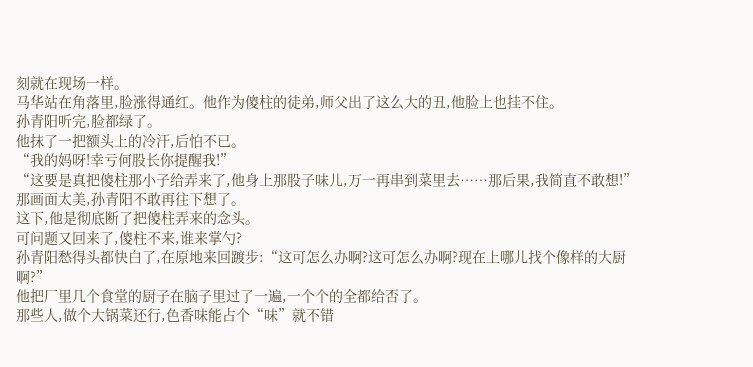刻就在现场一样。
马华站在角落里,脸涨得通红。他作为傻柱的徒弟,师父出了这么大的丑,他脸上也挂不住。
孙青阳听完,脸都绿了。
他抹了一把额头上的冷汗,后怕不已。
“我的妈呀!幸亏何股长你提醒我!”
“这要是真把傻柱那小子给弄来了,他身上那股子味儿,万一再串到菜里去……那后果,我简直不敢想!”
那画面太美,孙青阳不敢再往下想了。
这下,他是彻底断了把傻柱弄来的念头。
可问题又回来了,傻柱不来,谁来掌勺?
孙青阳愁得头都快白了,在原地来回踱步:“这可怎么办啊?这可怎么办啊?现在上哪儿找个像样的大厨啊?”
他把厂里几个食堂的厨子在脑子里过了一遍,一个个的全都给否了。
那些人,做个大锅菜还行,色香味能占个“味”就不错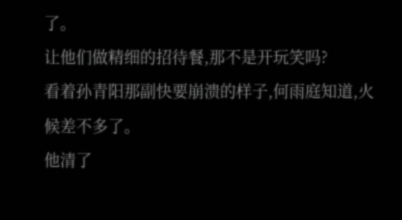了。
让他们做精细的招待餐,那不是开玩笑吗?
看着孙青阳那副快要崩溃的样子,何雨庭知道,火候差不多了。
他清了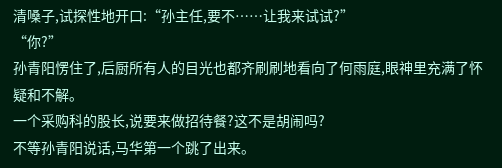清嗓子,试探性地开口:“孙主任,要不……让我来试试?”
“你?”
孙青阳愣住了,后厨所有人的目光也都齐刷刷地看向了何雨庭,眼神里充满了怀疑和不解。
一个采购科的股长,说要来做招待餐?这不是胡闹吗?
不等孙青阳说话,马华第一个跳了出来。